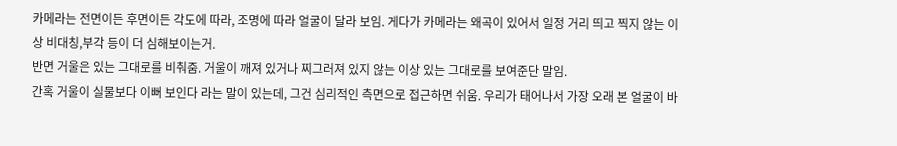카메라는 전면이든 후면이든 각도에 따라, 조명에 따라 얼굴이 달라 보임. 게다가 카메라는 왜곡이 있어서 일정 거리 띄고 찍지 않는 이상 비대칭,부각 등이 더 심해보이는거.
반면 거울은 있는 그대로를 비춰줌. 거울이 깨져 있거나 찌그러져 있지 않는 이상 있는 그대로를 보여준단 말임.
간혹 거울이 실물보다 이뻐 보인다 라는 말이 있는데, 그건 심리적인 측면으로 접근하면 쉬움. 우리가 태어나서 가장 오래 본 얼굴이 바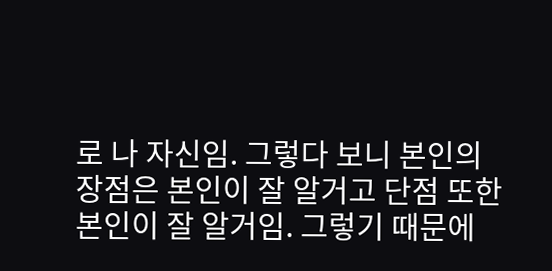로 나 자신임. 그렇다 보니 본인의 장점은 본인이 잘 알거고 단점 또한 본인이 잘 알거임. 그렇기 때문에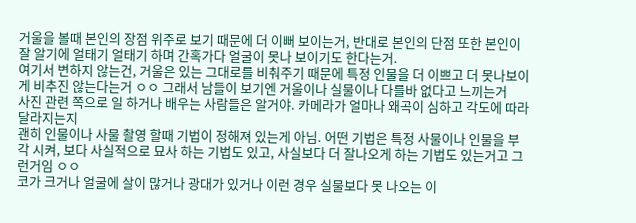거울을 볼때 본인의 장점 위주로 보기 때문에 더 이뻐 보이는거, 반대로 본인의 단점 또한 본인이 잘 알기에 얼태기 얼태기 하며 간혹가다 얼굴이 못나 보이기도 한다는거.
여기서 변하지 않는건, 거울은 있는 그대로를 비춰주기 때문에 특정 인물을 더 이쁘고 더 못나보이게 비추진 않는다는거 ㅇㅇ 그래서 남들이 보기엔 거울이나 실물이나 다를바 없다고 느끼는거
사진 관련 쪽으로 일 하거나 배우는 사람들은 알거야. 카메라가 얼마나 왜곡이 심하고 각도에 따라 달라지는지
괜히 인물이나 사물 촬영 할때 기법이 정해져 있는게 아님. 어떤 기법은 특정 사물이나 인물을 부각 시켜, 보다 사실적으로 묘사 하는 기법도 있고, 사실보다 더 잘나오게 하는 기법도 있는거고 그런거임 ㅇㅇ
코가 크거나 얼굴에 살이 많거나 광대가 있거나 이런 경우 실물보다 못 나오는 이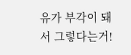유가 부각이 돼서 그렇다는거!